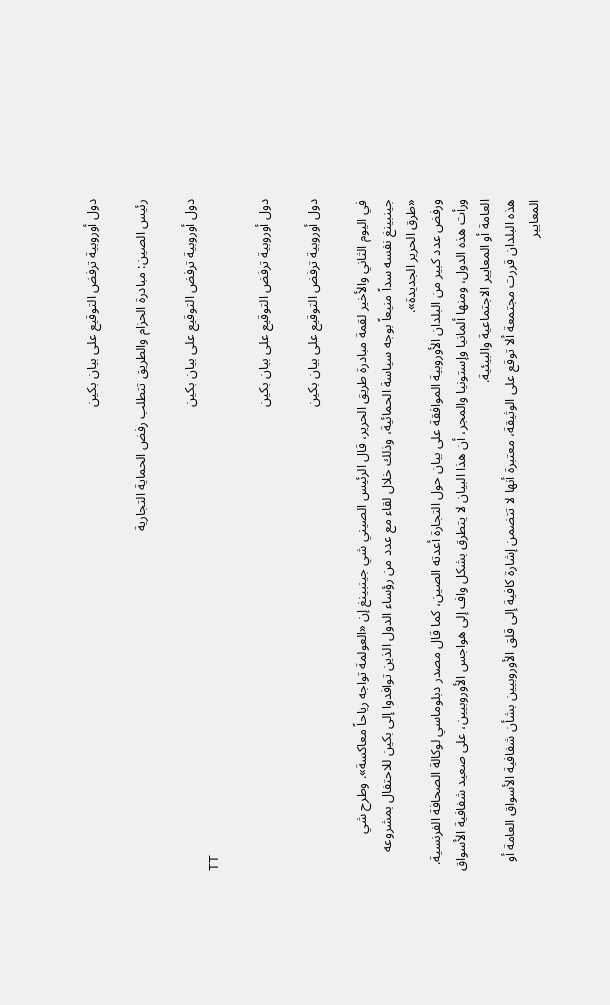دول أوروبية ترفض التوقيع على بيان بكين

رئيس الصين: مبادرة الحزام والطريق تتطلب رفض الحماية التجارية

دول أوروبية ترفض التوقيع على بيان بكين
TT

دول أوروبية ترفض التوقيع على بيان بكين

دول أوروبية ترفض التوقيع على بيان بكين

في اليوم الثاني والأخير لقمة مبادرة طريق الحرير، قال الرئيس الصيني شي جينبينغ إن «العولمة تواجه رياحاً معاكسة». وطرح شي جينبينغ نفسه سداً منيعاً بوجه سياسة الحمائية، وذلك خلال لقاء مع عدد من رؤساء الدول الذين توافدوا إلى بكين للاحتفال بمشروعه «طرق الحرير الجديدة».
ورفض عدد كبير من البلدان الأوروبية الموافقة على بيان حول التجارة أعدته الصين، كما قال مصدر دبلوماسي لوكالة الصحافة الفرنسية. ورأت هذه الدول، ومنها ألمانيا وإستونيا والمجر، أن هذا البيان لا يتطرق بشكل واف إلى هواجس الأوروبيين، على صعيد شفافية الأسواق العامة أو المعايير الاجتماعية والبيئية.
هذه البلدان قررت مجتمعة ألا توقع على الوثيقة، معتبرة أنها لا تتضمن إشارة كافية إلى قلق الأوروبيين بشأن شفافية الأسواق العامة أو المعايير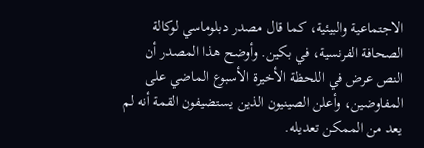الاجتماعية والبيئية، كما قال مصدر دبلوماسي لوكالة الصحافة الفرنسية، في بكين. وأوضح هذا المصدر أن النص عرض في اللحظة الأخيرة الأسبوع الماضي على المفاوضين، وأعلن الصينيون الذين يستضيفون القمة أنه لم يعد من الممكن تعديله.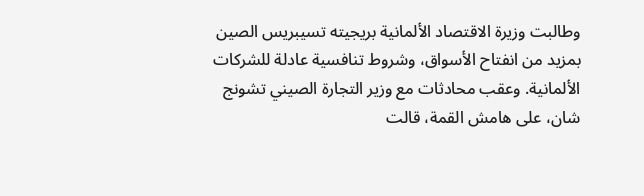وطالبت وزيرة الاقتصاد الألمانية بريجيته تسيبريس الصين بمزيد من انفتاح الأسواق، وشروط تنافسية عادلة للشركات الألمانية. وعقب محادثات مع وزير التجارة الصيني تشونج شان، على هامش القمة، قالت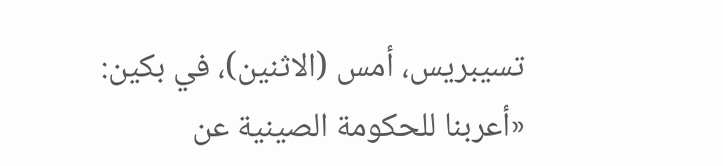تسيبريس، أمس (الاثنين)، في بكين: «أعربنا للحكومة الصينية عن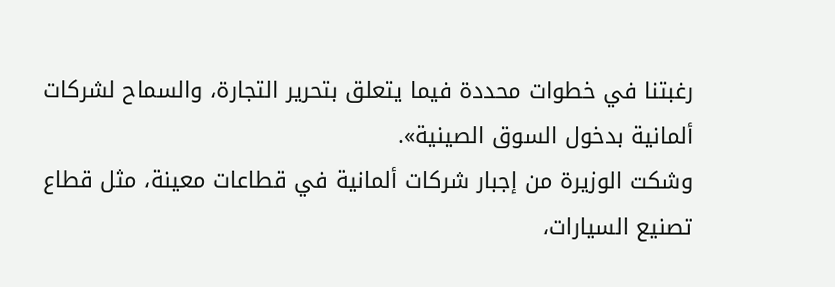رغبتنا في خطوات محددة فيما يتعلق بتحرير التجارة، والسماح لشركات ألمانية بدخول السوق الصينية».
وشكت الوزيرة من إجبار شركات ألمانية في قطاعات معينة، مثل قطاع تصنيع السيارات،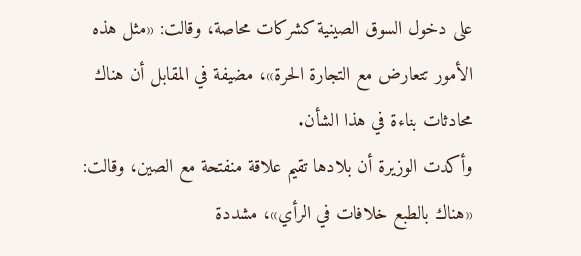على دخول السوق الصينية كشركات محاصة، وقالت: «مثل هذه الأمور تتعارض مع التجارة الحرة»، مضيفة في المقابل أن هناك محادثات بناءة في هذا الشأن.
وأكدت الوزيرة أن بلادها تقيم علاقة منفتحة مع الصين، وقالت: «هناك بالطبع خلافات في الرأي»، مشددة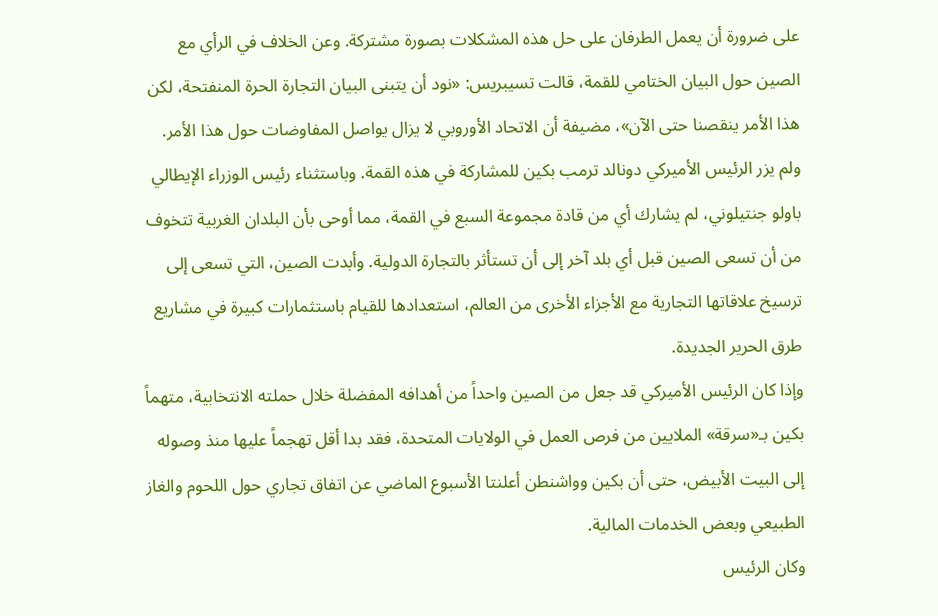على ضرورة أن يعمل الطرفان على حل هذه المشكلات بصورة مشتركة. وعن الخلاف في الرأي مع الصين حول البيان الختامي للقمة، قالت تسيبريس: «نود أن يتبنى البيان التجارة الحرة المنفتحة، لكن هذا الأمر ينقصنا حتى الآن»، مضيفة أن الاتحاد الأوروبي لا يزال يواصل المفاوضات حول هذا الأمر.
ولم يزر الرئيس الأميركي دونالد ترمب بكين للمشاركة في هذه القمة. وباستثناء رئيس الوزراء الإيطالي باولو جنتيلوني، لم يشارك أي من قادة مجموعة السبع في القمة، مما أوحى بأن البلدان الغربية تتخوف من أن تسعى الصين قبل أي بلد آخر إلى أن تستأثر بالتجارة الدولية. وأبدت الصين، التي تسعى إلى ترسيخ علاقاتها التجارية مع الأجزاء الأخرى من العالم، استعدادها للقيام باستثمارات كبيرة في مشاريع طرق الحرير الجديدة.
وإذا كان الرئيس الأميركي قد جعل من الصين واحداً من أهدافه المفضلة خلال حملته الانتخابية، متهماً بكين بـ«سرقة» الملايين من فرص العمل في الولايات المتحدة، فقد بدا أقل تهجماً عليها منذ وصوله إلى البيت الأبيض، حتى أن بكين وواشنطن أعلنتا الأسبوع الماضي عن اتفاق تجاري حول اللحوم والغاز الطبيعي وبعض الخدمات المالية.
وكان الرئيس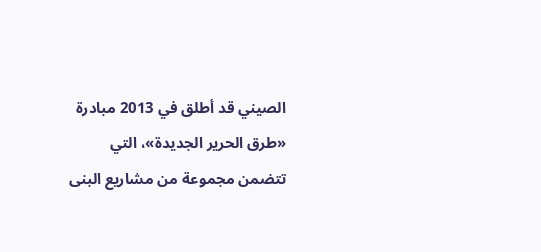الصيني قد أطلق في 2013 مبادرة «طرق الحرير الجديدة»، التي تتضمن مجموعة من مشاريع البنى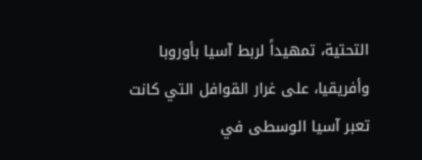التحتية، تمهيداً لربط آسيا بأوروبا وأفريقيا، على غرار القوافل التي كانت تعبر آسيا الوسطى في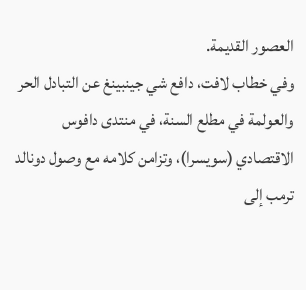العصور القديمة.
وفي خطاب لافت، دافع شي جينبينغ عن التبادل الحر والعولمة في مطلع السنة، في منتدى دافوس الاقتصادي (سويسرا)، وتزامن كلامه مع وصول دونالد ترمب إلى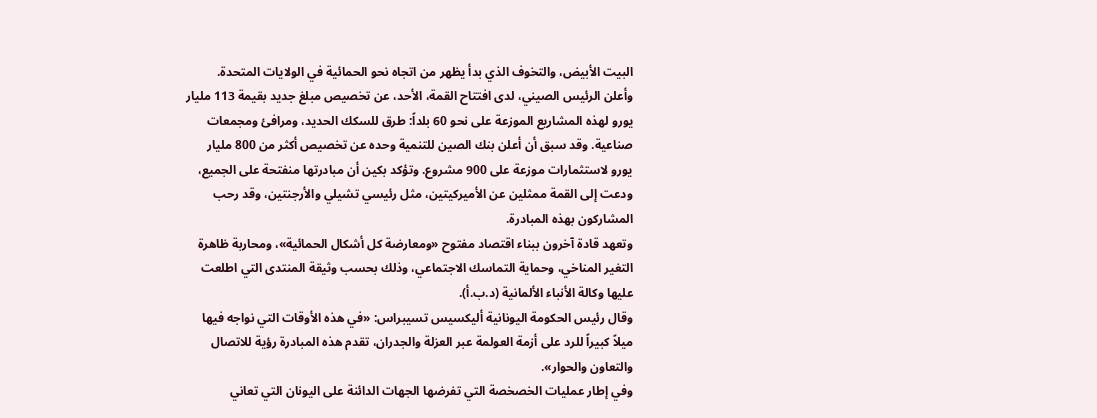البيت الأبيض، والتخوف الذي بدأ يظهر من اتجاه نحو الحمائية في الولايات المتحدة.
وأعلن الرئيس الصيني، لدى افتتاح القمة، الأحد، عن تخصيص مبلغ جديد بقيمة 113 مليار يورو لهذه المشاريع الموزعة على نحو 60 بلداً: طرق للسكك الحديد، ومرافئ ومجمعات صناعية. وقد سبق أن أعلن بنك الصين للتنمية وحده عن تخصيص أكثر من 800 مليار يورو لاستثمارات موزعة على 900 مشروع. وتؤكد بكين أن مبادرتها منفتحة على الجميع، ودعت إلى القمة ممثلين عن الأميركيتين، مثل رئيسي تشيلي والأرجنتين، وقد رحب المشاركون بهذه المبادرة.
وتعهد قادة آخرون ببناء اقتصاد مفتوح «ومعارضة كل أشكال الحمائية»، ومحاربة ظاهرة التغير المناخي، وحماية التماسك الاجتماعي، وذلك بحسب وثيقة المنتدى التي اطلعت عليها وكالة الأنباء الألمانية (د.ب.أ).
وقال رئيس الحكومة اليونانية أليكسيس تسيبراس: «في هذه الأوقات التي نواجه فيها ميلاً كبيراً للرد على أزمة العولمة عبر العزلة والجدران، تقدم هذه المبادرة رؤية للاتصال والتعاون والحوار».
وفي إطار عمليات الخصخصة التي تفرضها الجهات الدائنة على اليونان التي تعاني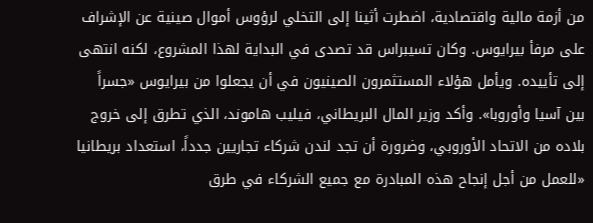من أزمة مالية واقتصادية، اضطرت أثينا إلى التخلي لرؤوس أموال صينية عن الإشراف على مرفأ بيرايوس. وكان تسيبراس قد تصدى في البداية لهذا المشروع، لكنه انتهى إلى تأييده. ويأمل هؤلاء المستثمرون الصينيون في أن يجعلوا من بيرايوس «جسراً بين آسيا وأوروبا». وأكد وزير المال البريطاني، فيليب هاموند، الذي تطرق إلى خروج بلاده من الاتحاد الأوروبي، وضرورة أن تجد لندن شركاء تجاريين جدداً، استعداد بريطانيا «للعمل من أجل إنجاح هذه المبادرة مع جميع الشركاء في طرق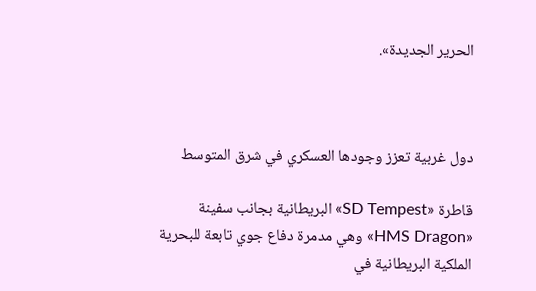الحرير الجديدة».



دول غربية تعزز وجودها العسكري في شرق المتوسط

قاطرة «SD Tempest» البريطانية بجانب سفينة «HMS Dragon» وهي مدمرة دفاع جوي تابعة للبحرية الملكية البريطانية في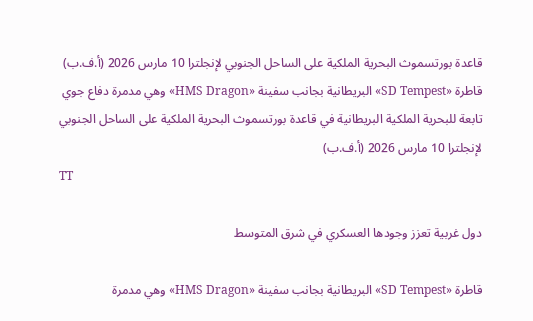قاعدة بورتسموث البحرية الملكية على الساحل الجنوبي لإنجلترا 10 مارس 2026 (أ.ف.ب)
قاطرة «SD Tempest» البريطانية بجانب سفينة «HMS Dragon» وهي مدمرة دفاع جوي تابعة للبحرية الملكية البريطانية في قاعدة بورتسموث البحرية الملكية على الساحل الجنوبي لإنجلترا 10 مارس 2026 (أ.ف.ب)
TT

دول غربية تعزز وجودها العسكري في شرق المتوسط

قاطرة «SD Tempest» البريطانية بجانب سفينة «HMS Dragon» وهي مدمرة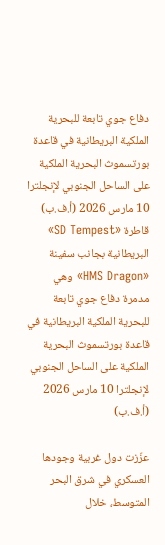دفاع جوي تابعة للبحرية الملكية البريطانية في قاعدة بورتسموث البحرية الملكية على الساحل الجنوبي لإنجلترا 10 مارس 2026 (أ.ف.ب)
قاطرة «SD Tempest» البريطانية بجانب سفينة «HMS Dragon» وهي مدمرة دفاع جوي تابعة للبحرية الملكية البريطانية في قاعدة بورتسموث البحرية الملكية على الساحل الجنوبي لإنجلترا 10 مارس 2026 (أ.ف.ب)

عزّزت دول غربية وجودها العسكري في شرق البحر المتوسط، خلال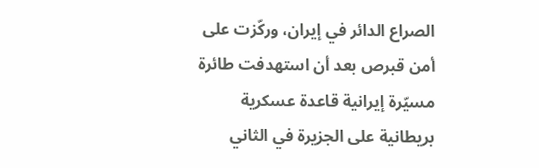الصراع الدائر في إيران، وركّزت على أمن قبرص بعد أن استهدفت طائرة مسيّرة إيرانية قاعدة عسكرية بريطانية على الجزيرة في الثاني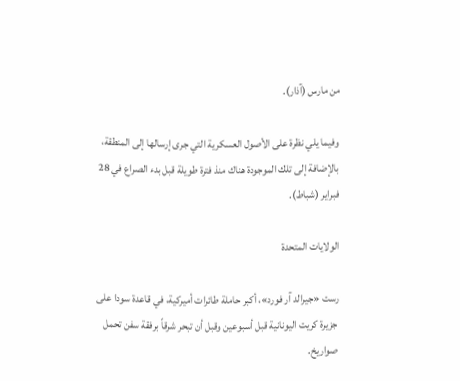من مارس (آذار).

وفيما يلي نظرة على الأصول العسكرية التي جرى إرسالها إلى المنطقة، بالإضافة إلى تلك الموجودة هناك منذ فترة طويلة قبل بدء الصراع في 28 فبراير (شباط).

الولايات المتحدة

رست «جيرالد آر فورد»، أكبر حاملة طائرات أميركية، في قاعدة سودا على جزيرة كريت اليونانية قبل أسبوعين وقبل أن تبحر شرقاً برفقة سفن تحمل صواريخ.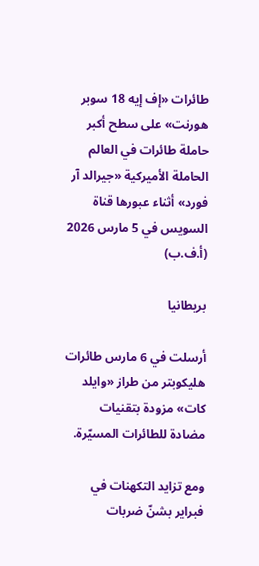طائرات «إف إيه 18 سوبر هورنت» على سطح أكبر حاملة طائرات في العالم الحاملة الأميركية «جيرالد آر فورد» أثناء عبورها قناة السويس في 5 مارس 2026 (أ.ف.ب)

بريطانيا

أرسلت في 6 مارس طائرات هليكوبتر من طراز «وايلد كات» مزودة بتقنيات مضادة للطائرات المسيّرة.

ومع تزايد التكهنات في فبراير بشنّ ضربات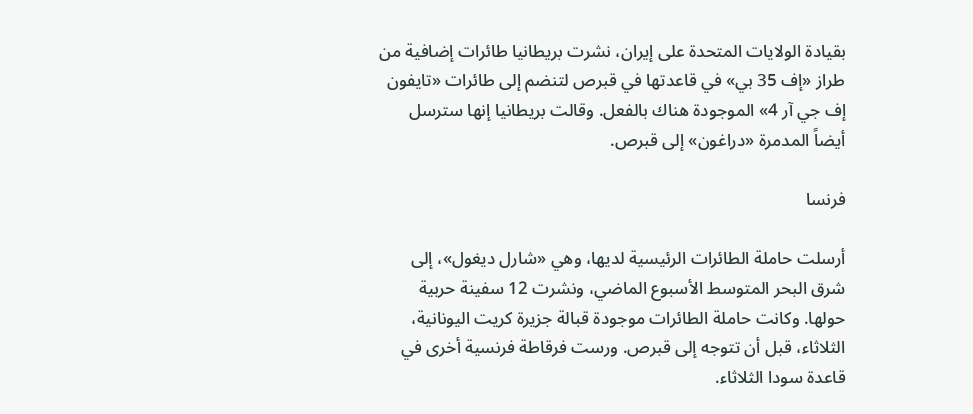بقيادة الولايات المتحدة على إيران، نشرت بريطانيا طائرات إضافية من طراز «إف 35 بي» في قاعدتها في قبرص لتنضم إلى طائرات «تايفون إف جي آر 4» الموجودة هناك بالفعل. وقالت بريطانيا إنها سترسل أيضاً المدمرة «دراغون» إلى قبرص.

فرنسا

أرسلت حاملة الطائرات الرئيسية لديها، وهي «شارل ديغول»، إلى شرق البحر المتوسط الأسبوع الماضي، ونشرت 12 سفينة حربية حولها. وكانت حاملة الطائرات موجودة قبالة جزيرة كريت اليونانية، الثلاثاء، قبل أن تتوجه إلى قبرص. ورست فرقاطة فرنسية أخرى في قاعدة سودا الثلاثاء.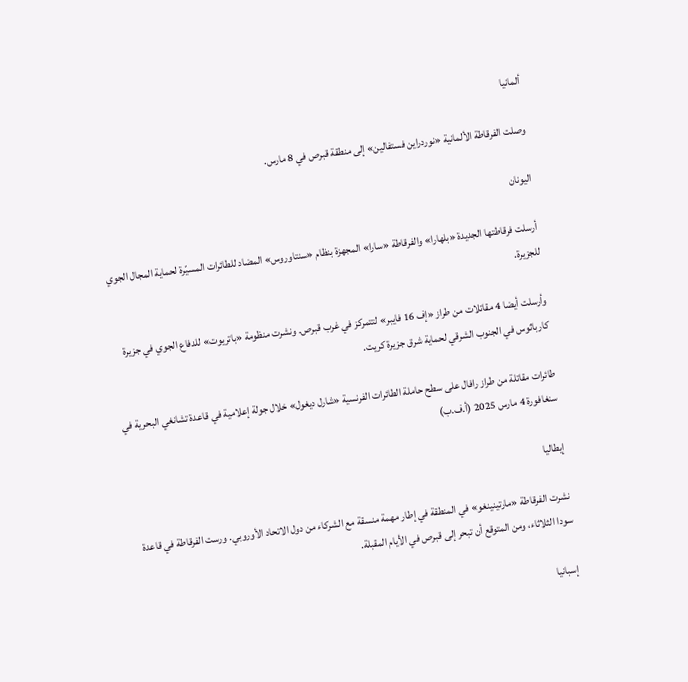ألمانيا

وصلت الفرقاطة الألمانية «نوردراين فستفالين» إلى منطقة قبرص في 8 مارس.

اليونان

أرسلت فرقاطتها الجديدة «بلهارا» والفرقاطة «سارا» المجهزة بنظام «سنتاوروس» المضاد للطائرات المسيّرة لحماية المجال الجوي للجزيرة.

وأرسلت أيضا 4 مقاتلات من طراز «إف 16 فايبر» لتتمركز في غرب قبرص. ونشرت منظومة «باتريوت» للدفاع الجوي في جزيرة كارباثوس في الجنوب الشرقي لحماية شرق جزيرة كريت.

طائرات مقاتلة من طراز رافال على سطح حاملة الطائرات الفرنسية «شارل ديغول» خلال جولة إعلامية في قاعدة تشانغي البحرية في سنغافورة 4 مارس 2025 (أ.ف.ب)

إيطاليا

نشرت الفرقاطة «مارتينينغو» في المنطقة في إطار مهمة منسقة مع الشركاء من دول الاتحاد الأوروبي. ورست الفرقاطة في قاعدة سودا الثلاثاء، ومن المتوقع أن تبحر إلى قبرص في الأيام المقبلة.

إسبانيا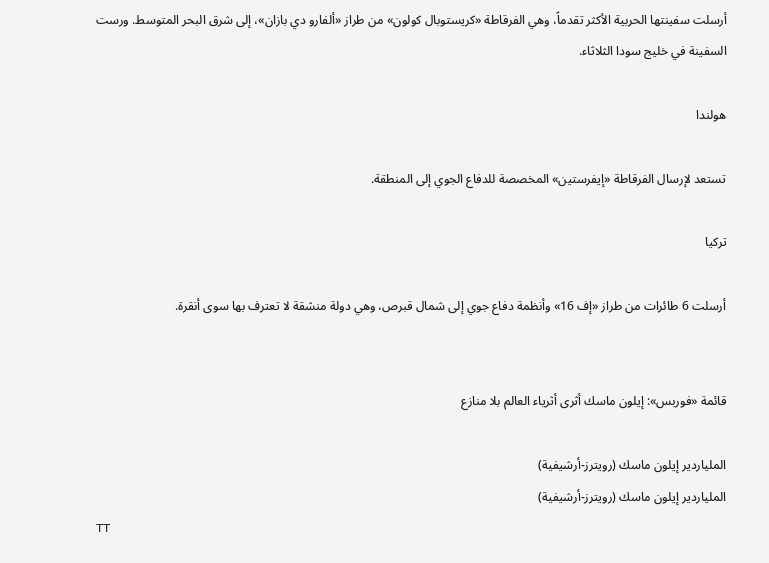أرسلت سفينتها الحربية الأكثر تقدماً، وهي الفرقاطة «كريستوبال كولون» من طراز «ألفارو دي بازان»، إلى شرق البحر المتوسط. ورست السفينة في خليج سودا الثلاثاء.

هولندا

تستعد لإرسال الفرقاطة «إيفرستين» المخصصة للدفاع الجوي إلى المنطقة.

تركيا

أرسلت 6 طائرات من طراز «إف 16» وأنظمة دفاع جوي إلى شمال قبرص، وهي دولة منشقة لا تعترف بها سوى أنقرة.


قائمة «فوربس»: إيلون ماسك أثرى أثرياء العالم بلا منازع

الملياردير إيلون ماسك (رويترز-أرشيفية)
الملياردير إيلون ماسك (رويترز-أرشيفية)
TT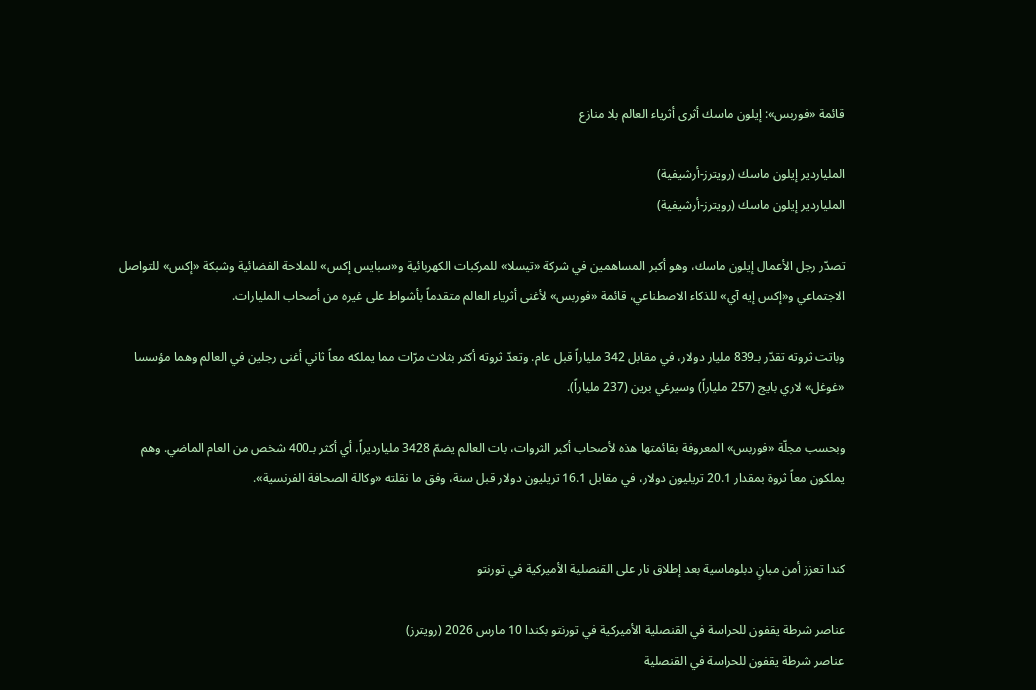قائمة «فوربس»: إيلون ماسك أثرى أثرياء العالم بلا منازع

الملياردير إيلون ماسك (رويترز-أرشيفية)
الملياردير إيلون ماسك (رويترز-أرشيفية)

تصدّر رجل الأعمال إيلون ماسك، وهو أكبر المساهمين في شركة «تيسلا» للمركبات الكهربائية و«سبايس إكس» للملاحة الفضائية وشبكة «إكس» للتواصل الاجتماعي و«إكس إيه آي» للذكاء الاصطناعي، قائمة «فوربس» لأغنى أثرياء العالم متقدماً بأشواط على غيره من أصحاب المليارات.

وباتت ثروته تقدّر بـ839 مليار دولار، في مقابل 342 ملياراً قبل عام. وتعدّ ثروته أكثر بثلاث مرّات مما يملكه معاً ثاني أغنى رجلين في العالم وهما مؤسسا «غوغل» لاري بايج (257 ملياراً) وسيرغي برين (237 ملياراً).

وبحسب مجلّة «فوربس» المعروفة بقائمتها هذه لأصحاب أكبر الثروات، بات العالم يضمّ 3428 مليارديراً، أي أكثر بـ400 شخص من العام الماضي. وهم يملكون معاً ثروة بمقدار 20.1 تريليون دولار، في مقابل 16.1 تريليون دولار قبل سنة، وفق ما نقلته «وكالة الصحافة الفرنسية».


كندا تعزز أمن مبانٍ دبلوماسية بعد إطلاق نار على القنصلية الأميركية في تورنتو

عناصر شرطة يقفون للحراسة في القنصلية الأميركية في تورنتو بكندا 10 مارس 2026 (رويترز)
عناصر شرطة يقفون للحراسة في القنصلية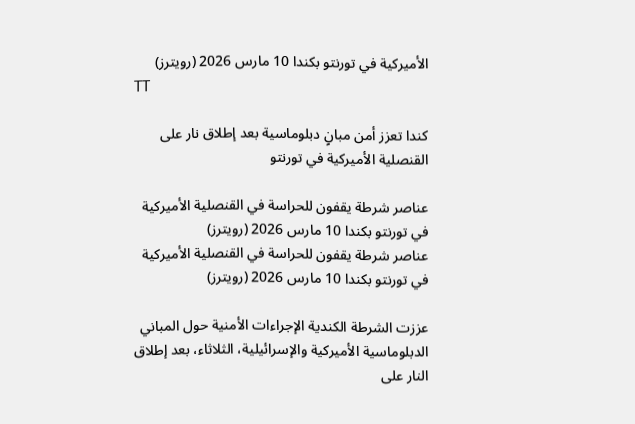الأميركية في تورنتو بكندا 10 مارس 2026 (رويترز)
TT

كندا تعزز أمن مبانٍ دبلوماسية بعد إطلاق نار على القنصلية الأميركية في تورنتو

عناصر شرطة يقفون للحراسة في القنصلية الأميركية في تورنتو بكندا 10 مارس 2026 (رويترز)
عناصر شرطة يقفون للحراسة في القنصلية الأميركية في تورنتو بكندا 10 مارس 2026 (رويترز)

عززت الشرطة الكندية الإجراءات الأمنية حول المباني الدبلوماسية الأميركية والإسرائيلية، الثلاثاء، بعد إطلاق النار على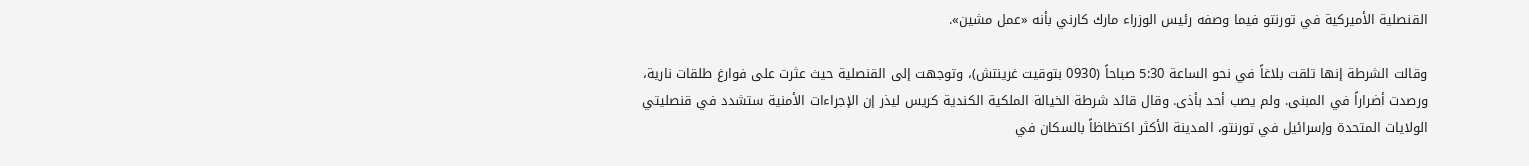القنصلية الأميركية في تورنتو فيما وصفه رئيس الوزراء مارك كارني بأنه «عمل مشين».

وقالت الشرطة إنها تلقت بلاغاً في نحو الساعة 5:30 صباحاً (0930 بتوقيت غرينتش)، وتوجهت إلى القنصلية حيث عثرت على فوارغ طلقات نارية، ورصدت أضراراً في المبنى. ولم يصب أحد بأذى. وقال قائد شرطة الخيالة الملكية الكندية كريس ليذر إن الإجراءات الأمنية ستشدد في قنصليتي الولايات المتحدة ‌وإسرائيل في تورنتو، المدينة ‌الأكثر اكتظاظاً بالسكان في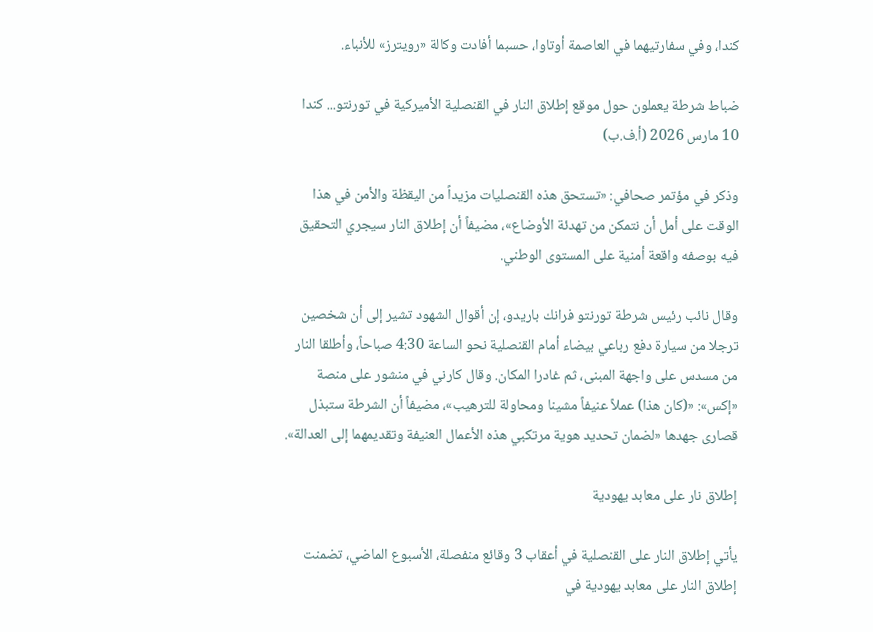كندا، وفي ‌سفارتيهما في العاصمة أوتاوا، حسبما أفادت وكالة «رويترز» للأنباء.

ضباط شرطة يعملون حول موقع إطلاق النار في القنصلية الأميركية في تورنتو... كندا 10 مارس 2026 (أ.ف.ب)

وذكر في مؤتمر صحافي: «تستحق هذه القنصليات مزيداً من اليقظة والأمن في هذا الوقت على أمل أن نتمكن من تهدئة الأوضاع»، مضيفاً أن إطلاق النار سيجري التحقيق فيه بوصفه واقعة أمنية على المستوى الوطني.

وقال نائب رئيس شرطة تورنتو فرانك باريدو، إن أقوال الشهود تشير إلى أن شخصين ترجلا من سيارة دفع رباعي بيضاء أمام ‌القنصلية نحو الساعة 4:30 صباحاً، ‌وأطلقا النار من مسدس على واجهة المبنى، ثم غادرا المكان. وقال كارني ‌في منشور على منصة «إكس»: «(كان هذا) عملاً عنيفاً ‌مشينا ومحاولة للترهيب»، مضيفاً أن الشرطة ستبذل قصارى جهدها «لضمان تحديد هوية مرتكبي هذه الأعمال العنيفة وتقديمهما إلى العدالة».

إطلاق نار على معابد يهودية

يأتي إطلاق النار على القنصلية في أعقاب 3 وقائع منفصلة، الأسبوع الماضي، تضمنت إطلاق النار على معابد يهودية في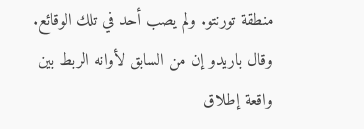منطقة تورنتو. ولم يصب أحد في تلك الوقائع. وقال باريدو إن من السابق لأوانه الربط بين واقعة إطلاق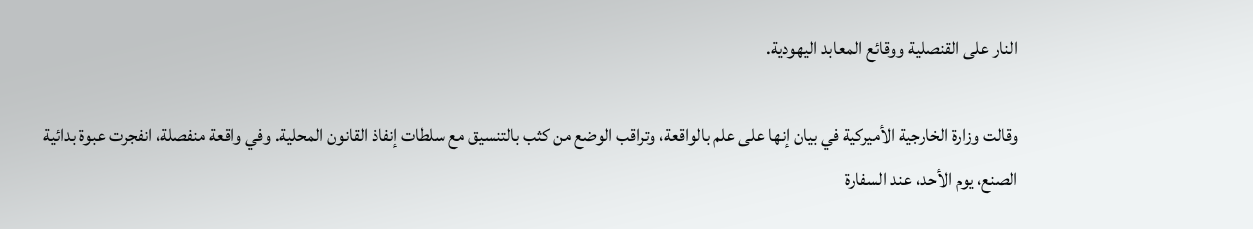النار على القنصلية ووقائع المعابد اليهودية.

وقالت وزارة الخارجية الأميركية في بيان إنها على علم بالواقعة، وتراقب الوضع من كثب بالتنسيق مع سلطات إنفاذ القانون المحلية. وفي واقعة منفصلة، انفجرت عبوة بدائية الصنع، يوم الأحد، عند السفارة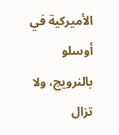الأميركية في أوسلو بالنرويج، ولا تزال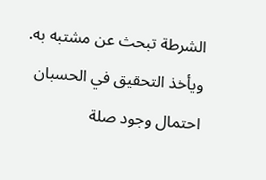الشرطة تبحث عن مشتبه به. ويأخذ التحقيق في الحسبان احتمال وجود صلة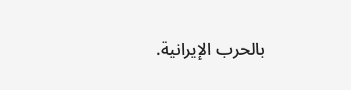بالحرب الإيرانية.